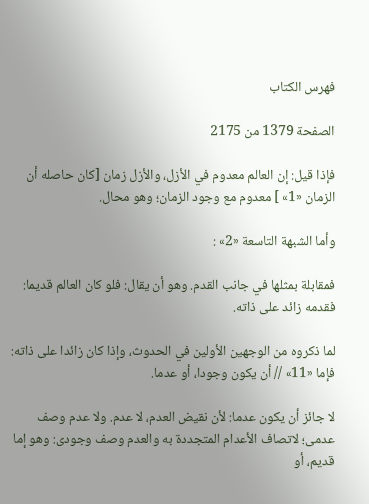فهرس الكتاب

الصفحة 1379 من 2175

فإذا قيل: إن العالم معدوم في الأزل، والأزل زمان [كان حاصله أن الزمان «1» ] معدوم مع وجود الزمان؛ وهو محال.

وأما الشبهة التاسعة «2» :

فمقابلة بمثلها في جانب القدم. وهو أن يقال: فلو كان العالم قديما: فقدمه زائد على ذاته.

لما ذكروه من الوجهين الأولين في الحدوث، وإذا كان زائدا على ذاته: فإما «11» // أن يكون وجودا، أو عدما.

لا جائز أن يكون عدما: لأن نقيض العدم، لا عدم. ولا عدم وصف عدمى؛ لاتصاف الأعدام المتجددة به والعدم وصف وجودى: وهو إما قديم، أو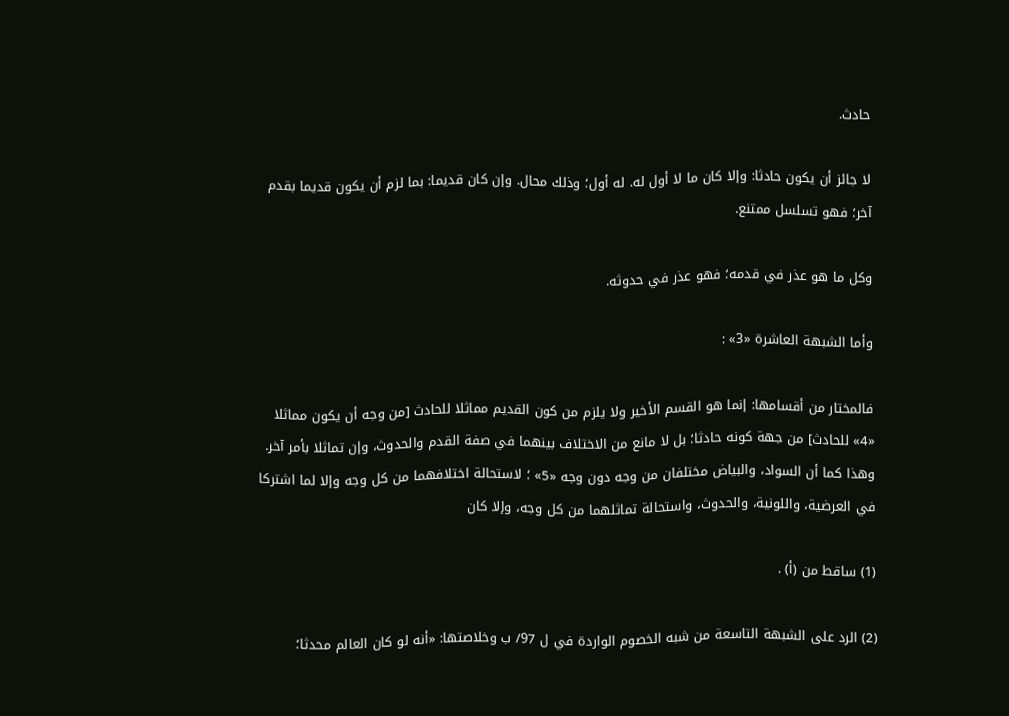حادث.

لا جائز أن يكون حادثا: وإلا كان ما لا أول له. له أول؛ وذلك محال. وإن كان قديما: بما لزم أن يكون قديما بقدم آخر؛ فهو تسلسل ممتنع.

وكل ما هو عذر في قدمه؛ فهو عذر في حدوثه.

وأما الشبهة العاشرة «3» :

فالمختار من أقسامها: إنما هو القسم الأخير ولا يلزم من كون القديم مماثلا للحادث [من وجه أن يكون مماثلا «4» للحادث] من جهة كونه حادثا؛ بل لا مانع من الاختلاف بينهما في صفة القدم والحدوث، وإن تماثلا بأمر آخر. وهذا كما أن السواد، والبياض مختلفان من وجه دون وجه «5» ؛ لاستحالة اختلافهما من كل وجه وإلا لما اشتركا في العرضية، واللونية، والحدوث، واستحالة تماثلهما من كل وجه، وإلا كان

(1) ساقط من (أ) .

(2) الرد على الشبهة التاسعة من شبه الخصوم الواردة في ل 97/ ب وخلاصتها: «أنه لو كان العالم محدثا؛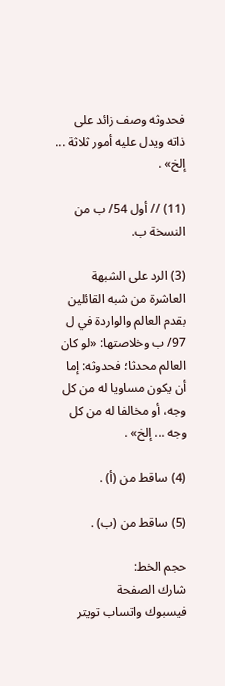فحدوثه وصف زائد على ذاته ويدل عليه أمور ثلاثة ... إلخ» .

(11) // أول 54/ ب من النسخة ب.

(3) الرد على الشبهة العاشرة من شبه القائلين بقدم العالم والواردة في ل 97/ ب وخلاصتها: «لو كان العالم محدثا؛ فحدوثه: إما أن يكون مساويا له من كل وجه، أو مخالفا له من كل وجه ... إلخ» .

(4) ساقط من (أ) .

(5) ساقط من (ب) .

حجم الخط:
شارك الصفحة
فيسبوك واتساب تويتر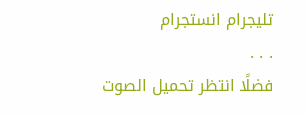تليجرام انستجرام
. . .
فضلًا انتظر تحميل الصوت